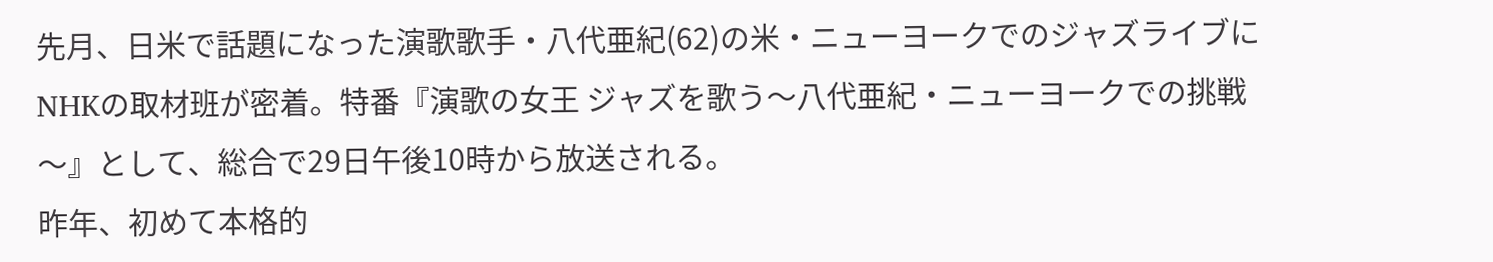先月、日米で話題になった演歌歌手・八代亜紀(62)の米・ニューヨークでのジャズライブにNHKの取材班が密着。特番『演歌の女王 ジャズを歌う〜八代亜紀・ニューヨークでの挑戦〜』として、総合で29日午後10時から放送される。
昨年、初めて本格的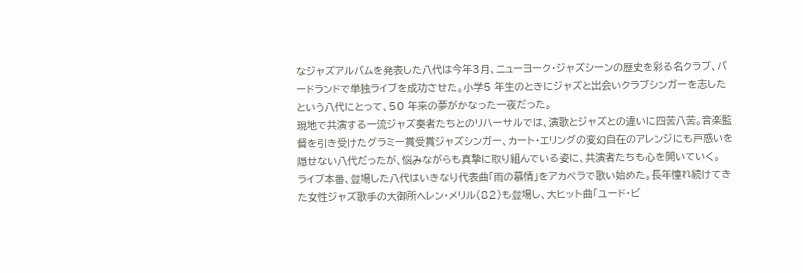なジャズアルバムを発表した八代は今年3月、ニューヨーク・ジャズシーンの歴史を彩る名クラブ、バードランドで単独ライブを成功させた。小学5 年生のときにジャズと出会いクラブシンガーを志したという八代にとって、50 年来の夢がかなった一夜だった。
現地で共演する一流ジャズ奏者たちとのリハーサルでは、演歌とジャズとの違いに四苦八苦。音楽監督を引き受けたグラミー賞受賞ジャズシンガー、カート・エリングの変幻自在のアレンジにも戸惑いを隠せない八代だったが、悩みながらも真摯に取り組んでいる姿に、共演者たちも心を開いていく。
ライブ本番、登場した八代はいきなり代表曲「雨の慕情」をアカペラで歌い始めた。長年憧れ続けてきた女性ジャズ歌手の大御所ヘレン・メリル(82)も登場し、大ヒット曲「ユード・ビ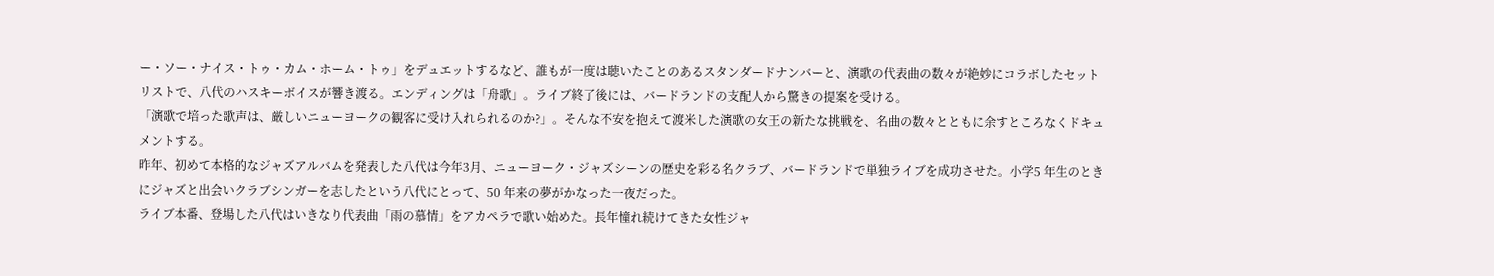ー・ソー・ナイス・トゥ・カム・ホーム・トゥ」をデュエットするなど、誰もが一度は聴いたことのあるスタンダードナンバーと、演歌の代表曲の数々が絶妙にコラボしたセットリストで、八代のハスキーボイスが響き渡る。エンディングは「舟歌」。ライブ終了後には、バードランドの支配人から驚きの提案を受ける。
「演歌で培った歌声は、厳しいニューヨークの観客に受け入れられるのか?」。そんな不安を抱えて渡米した演歌の女王の新たな挑戦を、名曲の数々とともに余すところなくドキュメントする。
昨年、初めて本格的なジャズアルバムを発表した八代は今年3月、ニューヨーク・ジャズシーンの歴史を彩る名クラブ、バードランドで単独ライブを成功させた。小学5 年生のときにジャズと出会いクラブシンガーを志したという八代にとって、50 年来の夢がかなった一夜だった。
ライブ本番、登場した八代はいきなり代表曲「雨の慕情」をアカペラで歌い始めた。長年憧れ続けてきた女性ジャ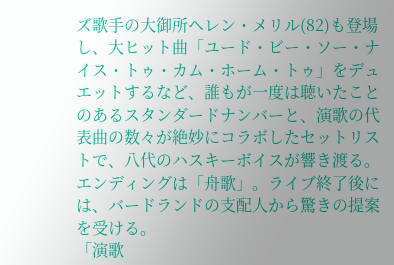ズ歌手の大御所ヘレン・メリル(82)も登場し、大ヒット曲「ユード・ビー・ソー・ナイス・トゥ・カム・ホーム・トゥ」をデュエットするなど、誰もが一度は聴いたことのあるスタンダードナンバーと、演歌の代表曲の数々が絶妙にコラボしたセットリストで、八代のハスキーボイスが響き渡る。エンディングは「舟歌」。ライブ終了後には、バードランドの支配人から驚きの提案を受ける。
「演歌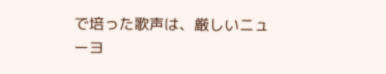で培った歌声は、厳しいニューヨ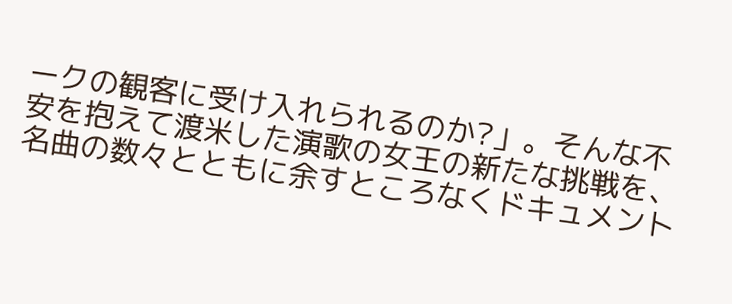ークの観客に受け入れられるのか?」。そんな不安を抱えて渡米した演歌の女王の新たな挑戦を、名曲の数々とともに余すところなくドキュメント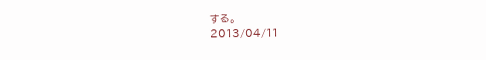する。
2013/04/11